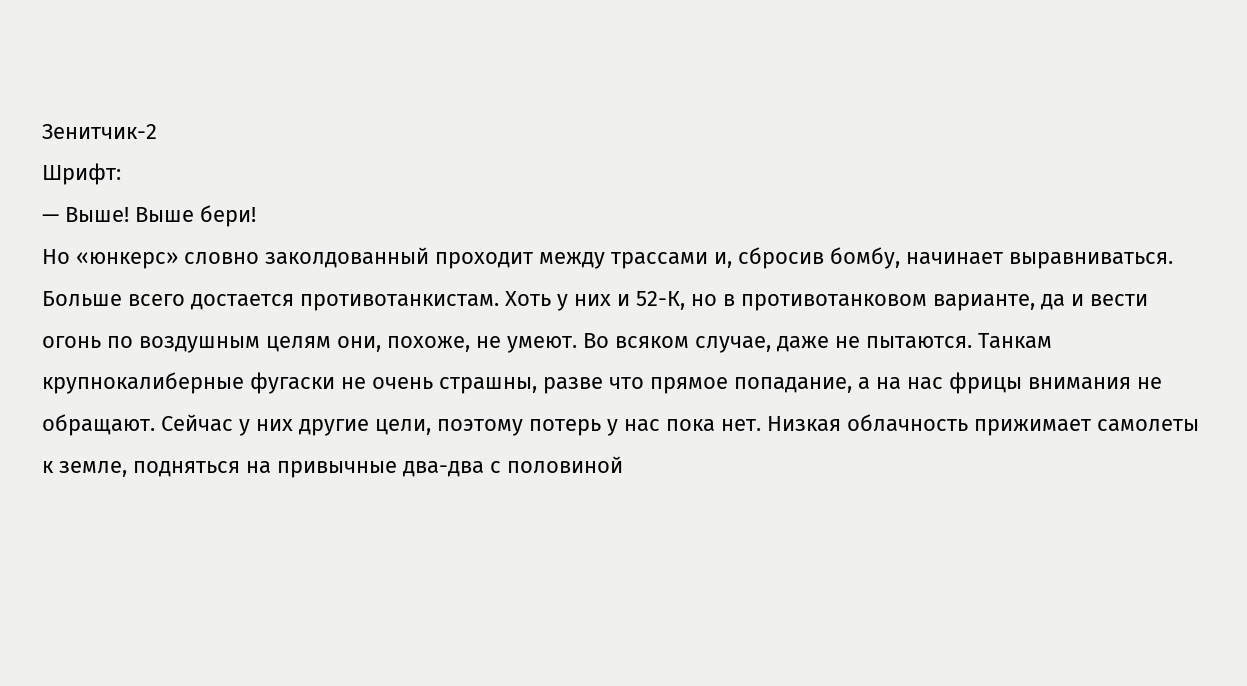Зенитчик-2
Шрифт:
— Выше! Выше бери!
Но «юнкерс» словно заколдованный проходит между трассами и, сбросив бомбу, начинает выравниваться. Больше всего достается противотанкистам. Хоть у них и 52-К, но в противотанковом варианте, да и вести огонь по воздушным целям они, похоже, не умеют. Во всяком случае, даже не пытаются. Танкам крупнокалиберные фугаски не очень страшны, разве что прямое попадание, а на нас фрицы внимания не обращают. Сейчас у них другие цели, поэтому потерь у нас пока нет. Низкая облачность прижимает самолеты к земле, подняться на привычные два-два с половиной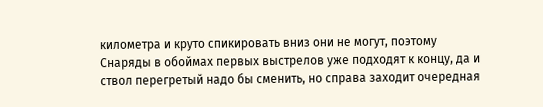километра и круто спикировать вниз они не могут, поэтому
Снаряды в обоймах первых выстрелов уже подходят к концу, да и ствол перегретый надо бы сменить, но справа заходит очередная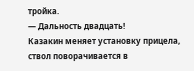тройка.
— Дальность двадцать!
Казакин меняет установку прицела, ствол поворачивается в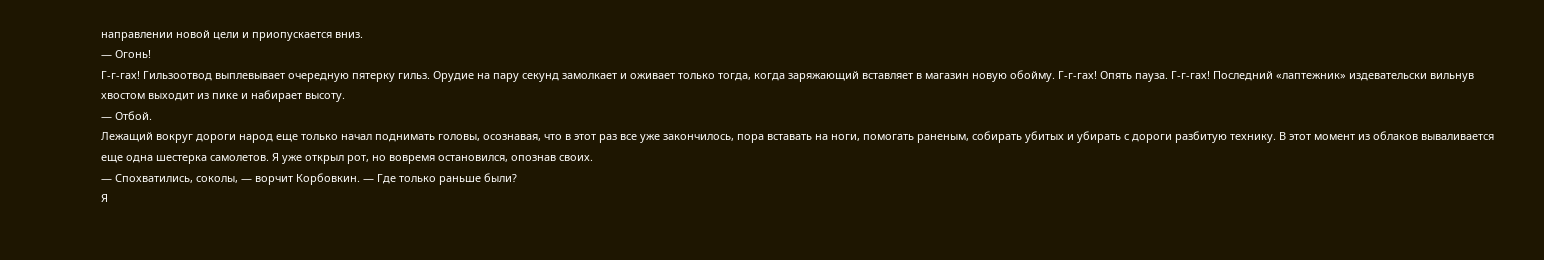направлении новой цели и приопускается вниз.
— Огонь!
Г-г-гах! Гильзоотвод выплевывает очередную пятерку гильз. Орудие на пару секунд замолкает и оживает только тогда, когда заряжающий вставляет в магазин новую обойму. Г-г-гах! Опять пауза. Г-г-гах! Последний «лаптежник» издевательски вильнув хвостом выходит из пике и набирает высоту.
— Отбой.
Лежащий вокруг дороги народ еще только начал поднимать головы, осознавая, что в этот раз все уже закончилось, пора вставать на ноги, помогать раненым, собирать убитых и убирать с дороги разбитую технику. В этот момент из облаков вываливается еще одна шестерка самолетов. Я уже открыл рот, но вовремя остановился, опознав своих.
— Спохватились, соколы, — ворчит Корбовкин. — Где только раньше были?
Я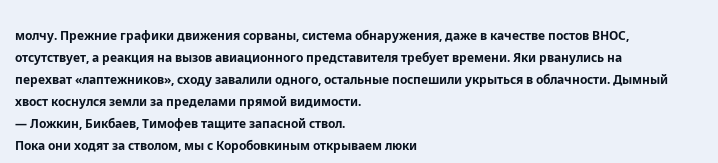молчу. Прежние графики движения сорваны, система обнаружения, даже в качестве постов ВНОС, отсутствует, а реакция на вызов авиационного представителя требует времени. Яки рванулись на перехват «лаптежников», сходу завалили одного, остальные поспешили укрыться в облачности. Дымный хвост коснулся земли за пределами прямой видимости.
— Ложкин, Бикбаев, Тимофев тащите запасной ствол.
Пока они ходят за стволом, мы с Коробовкиным открываем люки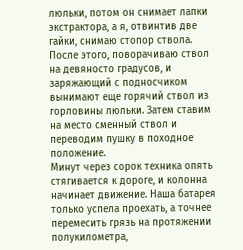люльки, потом он снимает лапки экстрактора, а я, отвинтив две гайки, снимаю стопор ствола. После этого, поворачиваю ствол на девяносто градусов, и заряжающий с подносчиком вынимают еще горячий ствол из горловины люльки. Затем ставим на место сменный ствол и переводим пушку в походное положение.
Минут через сорок техника опять стягивается к дороге, и колонна начинает движение. Наша батарея только успела проехать, а точнее перемесить грязь на протяжении полукилометра,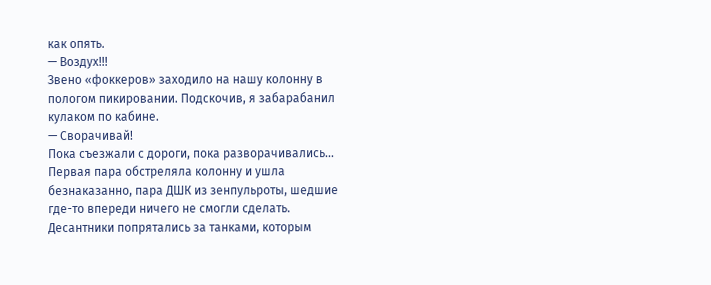как опять.
— Воздух!!!
Звено «фоккеров» заходило на нашу колонну в пологом пикировании. Подскочив, я забарабанил кулаком по кабине.
— Сворачивай!
Пока съезжали с дороги, пока разворачивались… Первая пара обстреляла колонну и ушла безнаказанно, пара ДШК из зенпульроты, шедшие где-то впереди ничего не смогли сделать. Десантники попрятались за танками, которым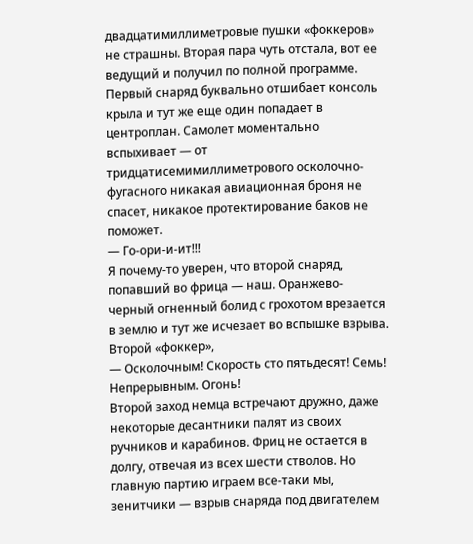двадцатимиллиметровые пушки «фоккеров» не страшны. Вторая пара чуть отстала, вот ее ведущий и получил по полной программе. Первый снаряд буквально отшибает консоль крыла и тут же еще один попадает в центроплан. Самолет моментально вспыхивает — от тридцатисемимиллиметрового осколочно-фугасного никакая авиационная броня не спасет, никакое протектирование баков не поможет.
— Го-ори-и-ит!!!
Я почему-то уверен, что второй снаряд, попавший во фрица — наш. Оранжево-черный огненный болид с грохотом врезается в землю и тут же исчезает во вспышке взрыва. Второй «фоккер»,
— Осколочным! Скорость сто пятьдесят! Семь! Непрерывным. Огонь!
Второй заход немца встречают дружно, даже некоторые десантники палят из своих ручников и карабинов. Фриц не остается в долгу, отвечая из всех шести стволов. Но главную партию играем все-таки мы, зенитчики — взрыв снаряда под двигателем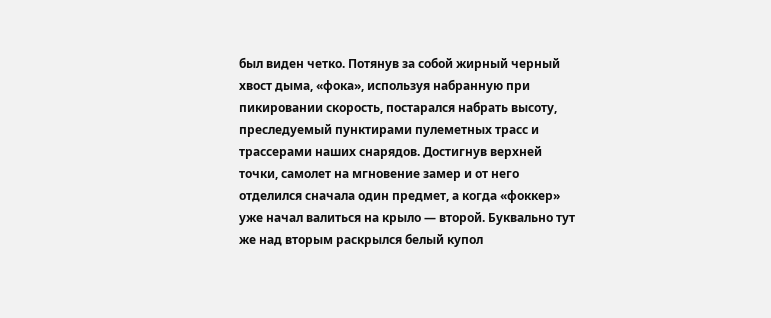был виден четко. Потянув за собой жирный черный хвост дыма, «фока», используя набранную при пикировании скорость, постарался набрать высоту, преследуемый пунктирами пулеметных трасс и трассерами наших снарядов. Достигнув верхней точки, самолет на мгновение замер и от него отделился сначала один предмет, а когда «фоккер» уже начал валиться на крыло — второй. Буквально тут же над вторым раскрылся белый купол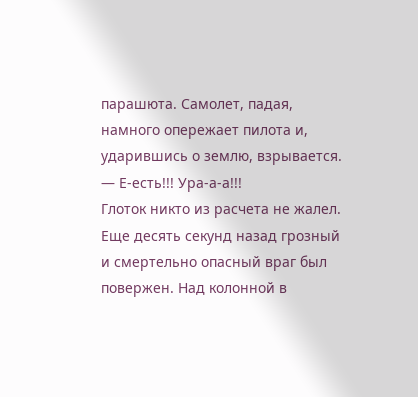парашюта. Самолет, падая, намного опережает пилота и, ударившись о землю, взрывается.
— Е-есть!!! Ура-а-а!!!
Глоток никто из расчета не жалел. Еще десять секунд назад грозный и смертельно опасный враг был повержен. Над колонной в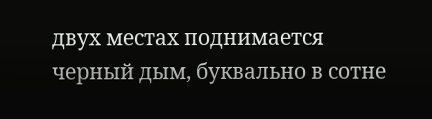двух местах поднимается черный дым, буквально в сотне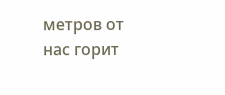метров от нас горит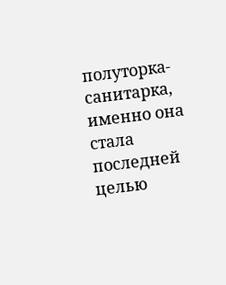полуторка-санитарка, именно она стала последней целью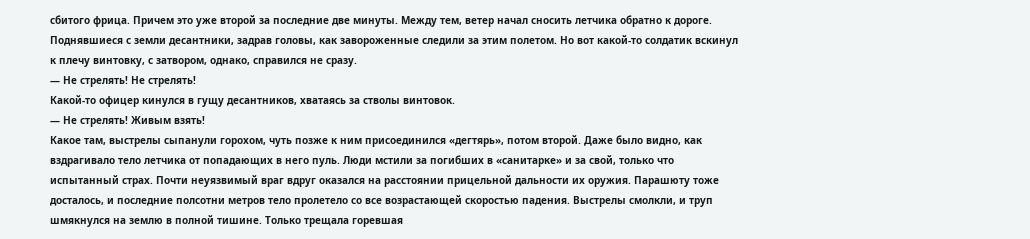сбитого фрица. Причем это уже второй за последние две минуты. Между тем, ветер начал сносить летчика обратно к дороге. Поднявшиеся с земли десантники, задрав головы, как завороженные следили за этим полетом. Но вот какой-то солдатик вскинул к плечу винтовку, с затвором, однако, справился не сразу.
— Не стрелять! Не стрелять!
Какой-то офицер кинулся в гущу десантников, хватаясь за стволы винтовок.
— Не стрелять! Живым взять!
Какое там, выстрелы сыпанули горохом, чуть позже к ним присоединился «дегтярь», потом второй. Даже было видно, как вздрагивало тело летчика от попадающих в него пуль. Люди мстили за погибших в «санитарке» и за свой, только что испытанный страх. Почти неуязвимый враг вдруг оказался на расстоянии прицельной дальности их оружия. Парашюту тоже досталось, и последние полсотни метров тело пролетело со все возрастающей скоростью падения. Выстрелы смолкли, и труп шмякнулся на землю в полной тишине. Только трещала горевшая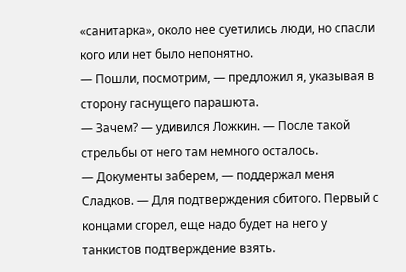«санитарка», около нее суетились люди, но спасли кого или нет было непонятно.
— Пошли, посмотрим, — предложил я, указывая в сторону гаснущего парашюта.
— Зачем? — удивился Ложкин. — После такой стрельбы от него там немного осталось.
— Документы заберем, — поддержал меня Сладков. — Для подтверждения сбитого. Первый с концами сгорел, еще надо будет на него у танкистов подтверждение взять.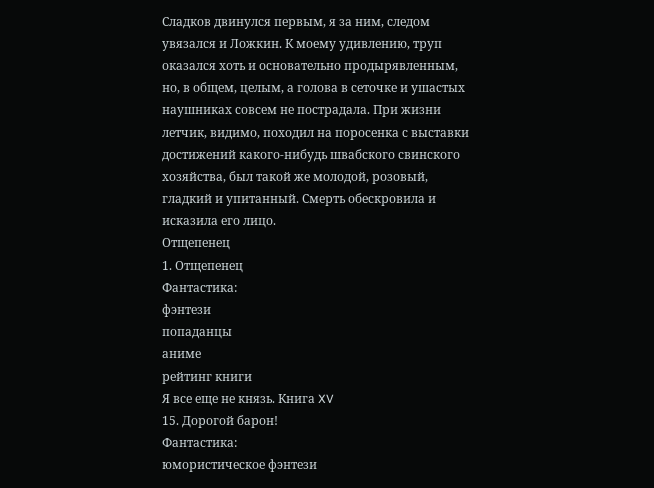Сладков двинулся первым, я за ним, следом увязался и Ложкин. К моему удивлению, труп оказался хоть и основательно продырявленным, но, в общем, целым, а голова в сеточке и ушастых наушниках совсем не пострадала. При жизни летчик, видимо, походил на поросенка с выставки достижений какого-нибудь швабского свинского хозяйства, был такой же молодой, розовый, гладкий и упитанный. Смерть обескровила и исказила его лицо.
Отщепенец
1. Отщепенец
Фантастика:
фэнтези
попаданцы
аниме
рейтинг книги
Я все еще не князь. Книга XV
15. Дорогой барон!
Фантастика:
юмористическое фэнтези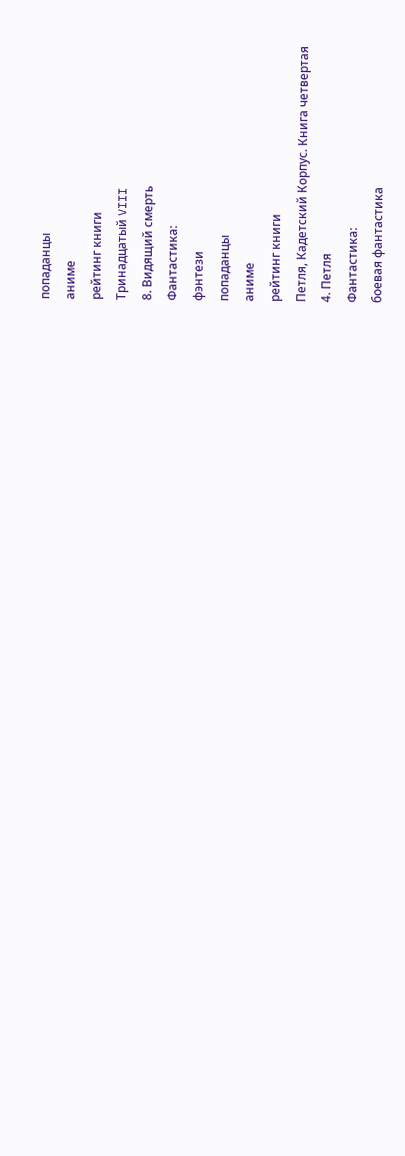попаданцы
аниме
рейтинг книги
Тринадцатый VIII
8. Видящий смерть
Фантастика:
фэнтези
попаданцы
аниме
рейтинг книги
Петля, Кадетский Корпус. Книга четвертая
4. Петля
Фантастика:
боевая фантастика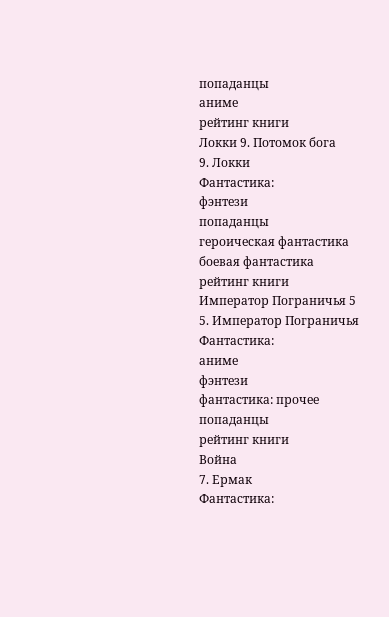попаданцы
аниме
рейтинг книги
Локки 9. Потомок бога
9. Локки
Фантастика:
фэнтези
попаданцы
героическая фантастика
боевая фантастика
рейтинг книги
Император Пограничья 5
5. Император Пограничья
Фантастика:
аниме
фэнтези
фантастика: прочее
попаданцы
рейтинг книги
Война
7. Ермак
Фантастика: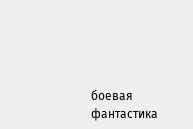боевая фантастика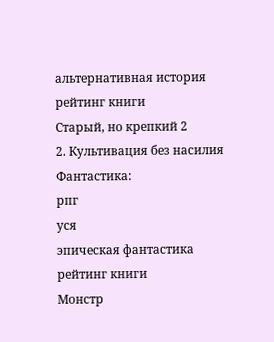альтернативная история
рейтинг книги
Старый, но крепкий 2
2. Культивация без насилия
Фантастика:
рпг
уся
эпическая фантастика
рейтинг книги
Монстр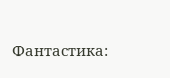Фантастика: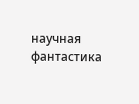научная фантастика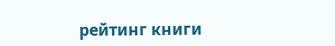рейтинг книги